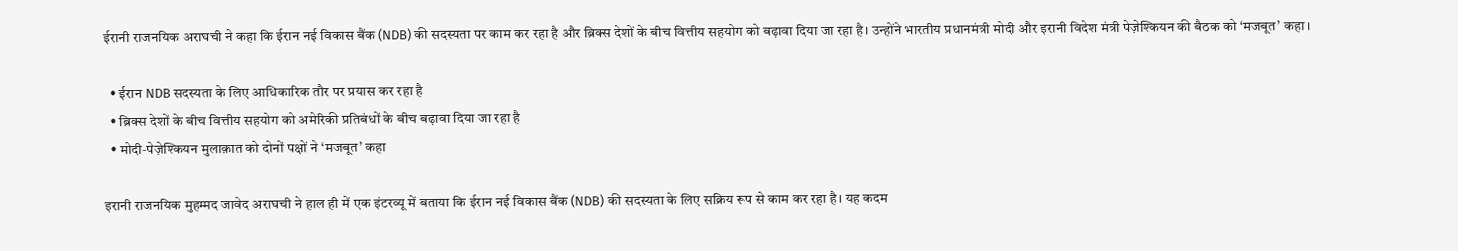ईरानी राजनयिक अराघची ने कहा कि ईरान नई विकास बैंक (NDB) की सदस्यता पर काम कर रहा है और ब्रिक्स देशों के बीच वित्तीय सहयोग को बढ़ावा दिया जा रहा है। उन्होंने भारतीय प्रधानमंत्री मोदी और इरानी विदेश मंत्री पेज़ेश्कियन की बैठक को ‘मजबूत’ कहा।

  • ईरान NDB सदस्यता के लिए आधिकारिक तौर पर प्रयास कर रहा है
  • ब्रिक्स देशों के बीच वित्तीय सहयोग को अमेरिकी प्रतिबंधों के बीच बढ़ावा दिया जा रहा है
  • मोदी‑पेज़ेश्कियन मुलाक़ात को दोनों पक्षों ने ‘मजबूत’ कहा

इरानी राजनयिक मुहम्मद जावेद अराघची ने हाल ही में एक इंटरव्यू में बताया कि ईरान नई विकास बैंक (NDB) की सदस्यता के लिए सक्रिय रूप से काम कर रहा है। यह कदम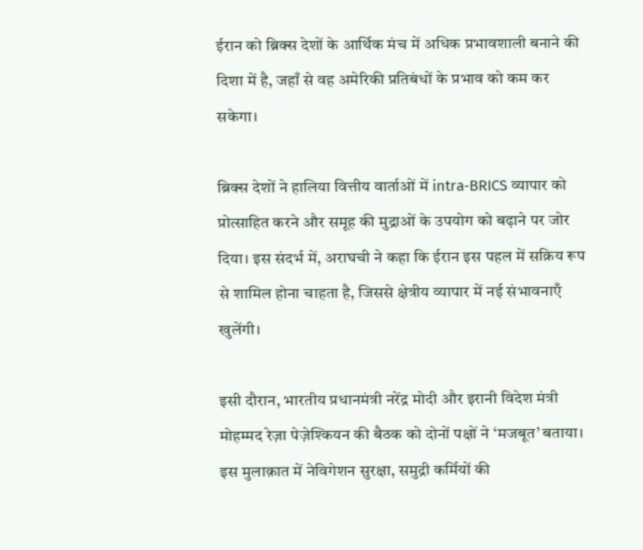ईरान को ब्रिक्स देशों के आर्थिक मंच में अधिक प्रभावशाली बनाने की दिशा में है, जहाँ से वह अमेरिकी प्रतिबंधों के प्रभाव को कम कर सकेगा।

ब्रिक्स देशों ने हालिया वित्तीय वार्ताओं में intra‑BRICS व्यापार को प्रोत्साहित करने और समूह की मुद्राओं के उपयोग को बढ़ाने पर जोर दिया। इस संदर्भ में, अराघची ने कहा कि ईरान इस पहल में सक्रिय रूप से शामिल होना चाहता है, जिससे क्षेत्रीय व्यापार में नई संभावनाएँ खुलेंगी।

इसी दौरान, भारतीय प्रधानमंत्री नरेंद्र मोदी और इरानी विदेश मंत्री मोहम्मद रेज़ा पेज़ेश्कियन की बैठक को दोनों पक्षों ने ‘मजबूत’ बताया। इस मुलाक़ात में नेविगेशन सुरक्षा, समुद्री कर्मियों की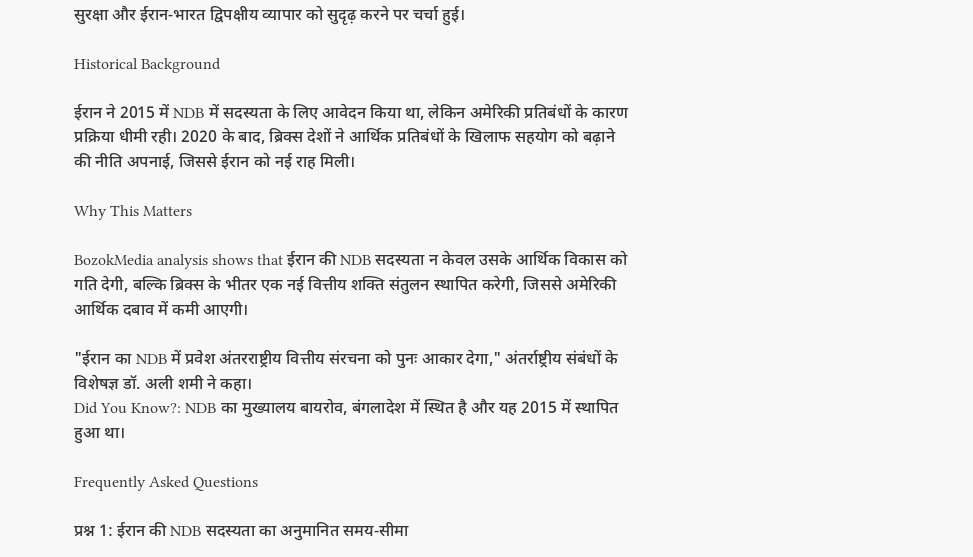सुरक्षा और ईरान‑भारत द्विपक्षीय व्यापार को सुदृढ़ करने पर चर्चा हुई।

Historical Background

ईरान ने 2015 में NDB में सदस्यता के लिए आवेदन किया था, लेकिन अमेरिकी प्रतिबंधों के कारण प्रक्रिया धीमी रही। 2020 के बाद, ब्रिक्स देशों ने आर्थिक प्रतिबंधों के खिलाफ सहयोग को बढ़ाने की नीति अपनाई, जिससे ईरान को नई राह मिली।

Why This Matters

BozokMedia analysis shows that ईरान की NDB सदस्यता न केवल उसके आर्थिक विकास को गति देगी, बल्कि ब्रिक्स के भीतर एक नई वित्तीय शक्ति संतुलन स्थापित करेगी, जिससे अमेरिकी आर्थिक दबाव में कमी आएगी।

"ईरान का NDB में प्रवेश अंतरराष्ट्रीय वित्तीय संरचना को पुनः आकार देगा," अंतर्राष्ट्रीय संबंधों के विशेषज्ञ डॉ. अली शमी ने कहा।
Did You Know?: NDB का मुख्यालय बायरोव, बंगलादेश में स्थित है और यह 2015 में स्थापित हुआ था।

Frequently Asked Questions

प्रश्न 1: ईरान की NDB सदस्यता का अनुमानित समय‑सीमा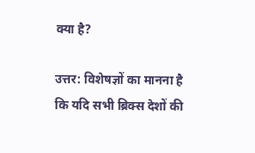क्या है?

उत्तर: विशेषज्ञों का मानना है कि यदि सभी ब्रिक्स देशों की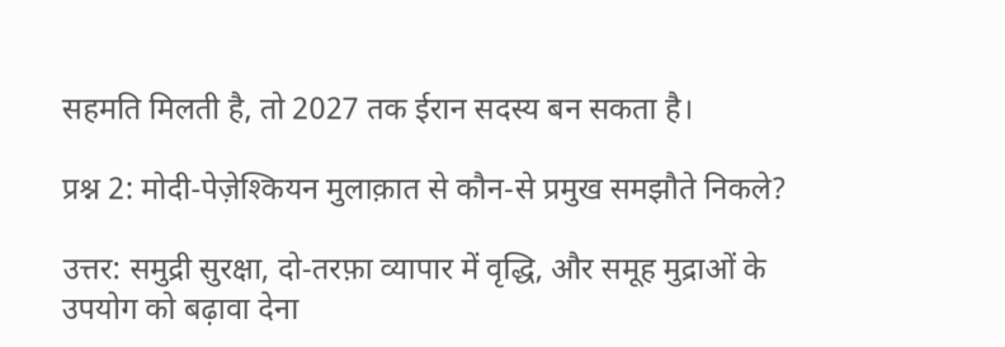सहमति मिलती है, तो 2027 तक ईरान सदस्य बन सकता है।

प्रश्न 2: मोदी‑पेज़ेश्कियन मुलाक़ात से कौन‑से प्रमुख समझौते निकले?

उत्तर: समुद्री सुरक्षा, दो‑तरफ़ा व्यापार में वृद्धि, और समूह मुद्राओं के उपयोग को बढ़ावा देना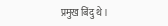प्रमुख बिंदु थे।